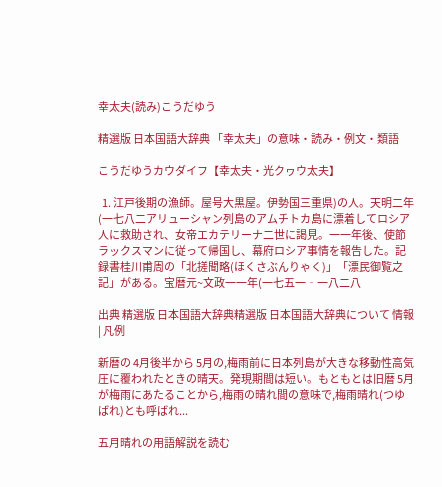幸太夫(読み)こうだゆう

精選版 日本国語大辞典 「幸太夫」の意味・読み・例文・類語

こうだゆうカウダイフ【幸太夫・光クヮウ太夫】

  1. 江戸後期の漁師。屋号大黒屋。伊勢国三重県)の人。天明二年(一七八二アリューシャン列島のアムチトカ島に漂着してロシア人に救助され、女帝エカテリーナ二世に謁見。一一年後、使節ラックスマンに従って帰国し、幕府ロシア事情を報告した。記録書桂川甫周の「北搓聞略(ほくさぶんりゃく)」「漂民御覧之記」がある。宝暦元~文政一一年(一七五一‐一八二八

出典 精選版 日本国語大辞典精選版 日本国語大辞典について 情報 | 凡例

新暦の 4月後半から 5月の,梅雨前に日本列島が大きな移動性高気圧に覆われたときの晴天。発現期間は短い。もともとは旧暦 5月が梅雨にあたることから,梅雨の晴れ間の意味で,梅雨晴れ(つゆばれ)とも呼ばれ...

五月晴れの用語解説を読む